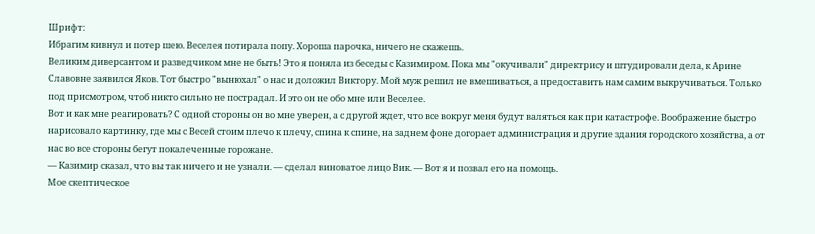Шрифт:
Ибрагим кивнул и потер шею. Веселея потирала попу. Хороша парочка, ничего не скажешь.
Великим диверсантом и разведчиком мне не быть! Это я поняла из беседы с Казимиром. Пока мы "окучивали" директрису и штудировали дела, к Арине Славовне заявился Яков. Тот быстро "вынюхал" о нас и доложил Виктору. Мой муж решил не вмешиваться, а предоставить нам самим выкручиваться. Только под присмотром, чтоб никто сильно не пострадал. И это он не обо мне или Веселее.
Вот и как мне реагировать? С одной стороны он во мне уверен, а с другой ждет, что все вокруг меня будут валяться как при катастрофе. Воображение быстро нарисовало картинку, где мы с Весей стоим плечо к плечу, спина к спине, на заднем фоне догорает администрация и другие здания городского хозяйства, а от нас во все стороны бегут покалеченные горожане.
— Казимир сказал, что вы так ничего и не узнали. — сделал виноватое лицо Вик. — Вот я и позвал его на помощь.
Мое скептическое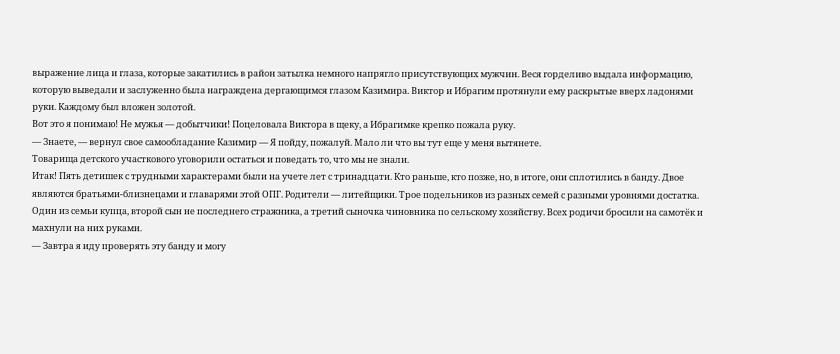выражение лица и глаза, которые закатились в район затылка немного напрягло присутствующих мужчин. Веся горделиво выдала информацию, которую выведали и заслуженно была награждена дергающимся глазом Казимира. Виктор и Ибрагим протянули ему раскрытые вверх ладонями руки. Каждому был вложен золотой.
Вот это я понимаю! Не мужья — добытчики! Поцеловала Виктора в щеку, а Ибрагимке крепко пожала руку.
— Знаете, — вернул свое самообладание Казимир — Я пойду, пожалуй. Мало ли что вы тут еще у меня вытянете.
Товарища детского участкового уговорили остаться и поведать то, что мы не знали.
Итак! Пять детишек с трудными характерами были на учете лет с тринадцати. Кто раньше, кто позже, но, в итоге, они сплотились в банду. Двое являются братьями-близнецами и главарями этой ОПГ. Родители — литейщики. Трое подельников из разных семей с разными уровнями достатка. Один из семьи купца, второй сын не последнего стражника, а третий сыночка чиновника по сельскому хозяйству. Всех родичи бросили на самотёк и махнули на них руками.
— Завтра я иду проверять эту банду и могу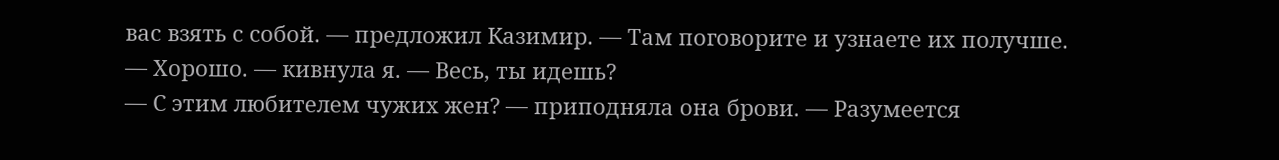вас взять с собой. — предложил Казимир. — Там поговорите и узнаете их получше.
— Хорошо. — кивнула я. — Весь, ты идешь?
— С этим любителем чужих жен? — приподняла она брови. — Разумеется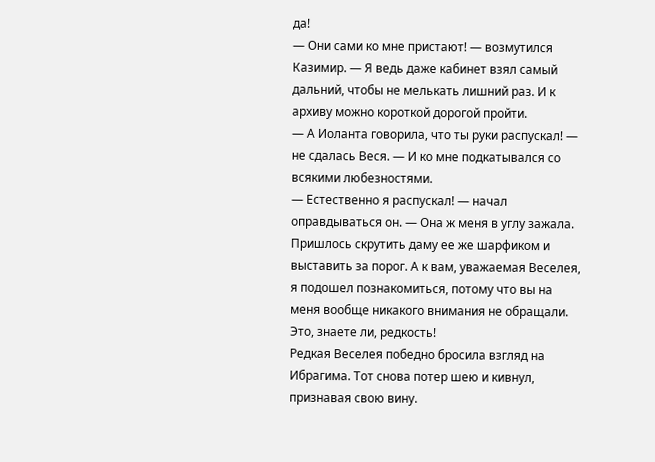да!
— Они сами ко мне пристают! — возмутился Казимир. — Я ведь даже кабинет взял самый дальний, чтобы не мелькать лишний раз. И к архиву можно короткой дорогой пройти.
— А Иоланта говорила, что ты руки распускал! — не сдалась Веся. — И ко мне подкатывался со всякими любезностями.
— Естественно я распускал! — начал оправдываться он. — Она ж меня в углу зажала. Пришлось скрутить даму ее же шарфиком и выставить за порог. А к вам, уважаемая Веселея, я подошел познакомиться, потому что вы на меня вообще никакого внимания не обращали. Это, знаете ли, редкость!
Редкая Веселея победно бросила взгляд на Ибрагима. Тот снова потер шею и кивнул, признавая свою вину.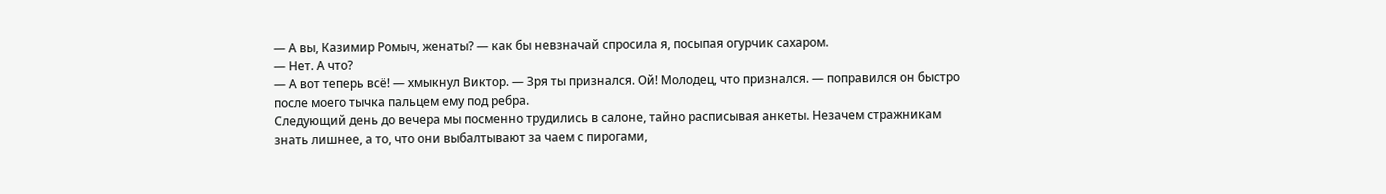— А вы, Казимир Ромыч, женаты? — как бы невзначай спросила я, посыпая огурчик сахаром.
— Нет. А что?
— А вот теперь всё! — хмыкнул Виктор. — Зря ты признался. Ой! Молодец, что признался. — поправился он быстро после моего тычка пальцем ему под ребра.
Следующий день до вечера мы посменно трудились в салоне, тайно расписывая анкеты. Незачем стражникам знать лишнее, а то, что они выбалтывают за чаем с пирогами,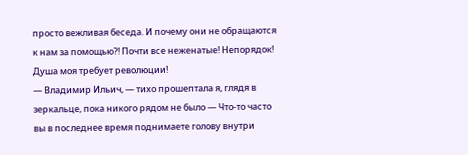просто вежливая беседа. И почему они не обращаются к нам за помощью?! Почти все неженатые! Непорядок! Душа моя требует революции!
— Владимир Ильич, — тихо прошептала я, глядя в зеркальце, пока никого рядом не было — Что-то часто вы в последнее время поднимаете голову внутри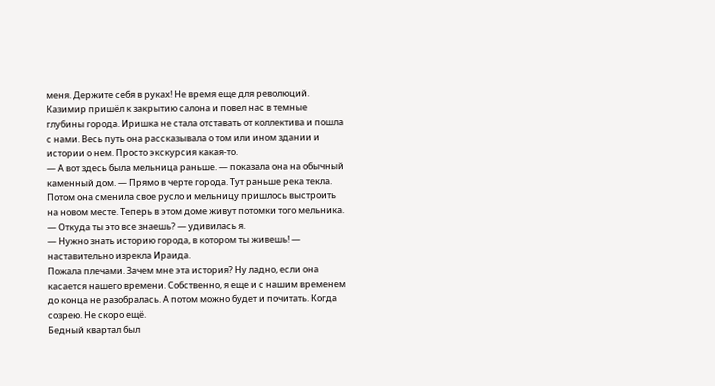меня. Держите себя в руках! Не время еще для революций.
Казимир пришёл к закрытию салона и повел нас в темные глубины города. Иришка не стала отставать от коллектива и пошла с нами. Весь путь она рассказывала о том или ином здании и истории о нем. Просто экскурсия какая-то.
— А вот здесь была мельница раньше. — показала она на обычный каменный дом. — Прямо в черте города. Тут раньше река текла. Потом она сменила свое русло и мельницу пришлось выстроить на новом месте. Теперь в этом доме живут потомки того мельника.
— Откуда ты это все знаешь? — удивилась я.
— Нужно знать историю города, в котором ты живешь! — наставительно изрекла Ираида.
Пожала плечами. Зачем мне эта история? Ну ладно, если она касается нашего времени. Собственно, я еще и с нашим временем до конца не разобралась. А потом можно будет и почитать. Когда созрею. Не скоро ещё.
Бедный квартал был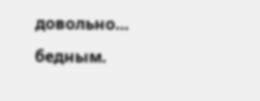довольно… бедным.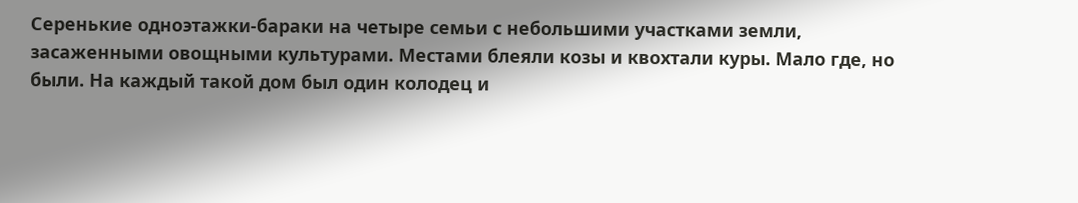Серенькие одноэтажки-бараки на четыре семьи с небольшими участками земли, засаженными овощными культурами. Местами блеяли козы и квохтали куры. Мало где, но были. На каждый такой дом был один колодец и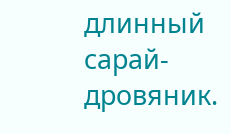длинный сарай-дровяник.